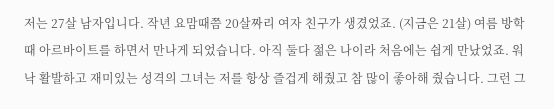저는 27살 남자입니다. 작년 요맘때쯤 20살짜리 여자 친구가 생겼었죠. (지금은 21살) 여름 방학때 아르바이트를 하면서 만나게 되었습니다. 아직 둘다 젊은 나이라 처음에는 쉽게 만났었죠. 워낙 활발하고 재미있는 성격의 그녀는 저를 항상 즐겁게 해줬고 참 많이 좋아해 줬습니다. 그런 그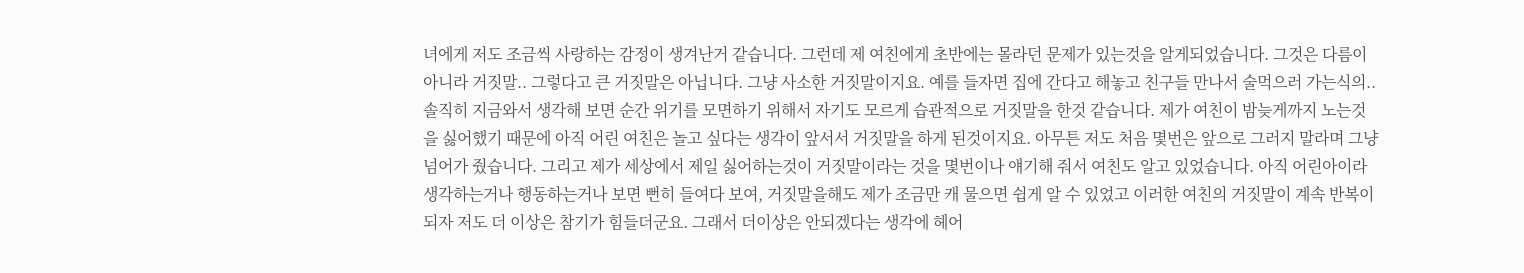녀에게 저도 조금씩 사랑하는 감정이 생겨난거 같습니다. 그런데 제 여친에게 초반에는 몰라던 문제가 있는것을 알게되었습니다. 그것은 다름이 아니라 거짓말.. 그렇다고 큰 거짓말은 아닙니다. 그냥 사소한 거짓말이지요. 예를 들자면 집에 간다고 해놓고 친구들 만나서 술먹으러 가는식의.. 솔직히 지금와서 생각해 보면 순간 위기를 모면하기 위해서 자기도 모르게 습관적으로 거짓말을 한것 같습니다. 제가 여친이 밤늦게까지 노는것을 싫어했기 때문에 아직 어린 여친은 놀고 싶다는 생각이 앞서서 거짓말을 하게 된것이지요. 아무튼 저도 처음 몇번은 앞으로 그러지 말라며 그냥 넘어가 줬습니다. 그리고 제가 세상에서 제일 싫어하는것이 거짓말이라는 것을 몇번이나 얘기해 줘서 여친도 알고 있었습니다. 아직 어린아이라 생각하는거나 행동하는거나 보면 뻔히 들여다 보여, 거짓말을해도 제가 조금만 캐 물으면 쉽게 알 수 있었고 이러한 여친의 거짓말이 계속 반복이 되자 저도 더 이상은 참기가 힘들더군요. 그래서 더이상은 안되겠다는 생각에 헤어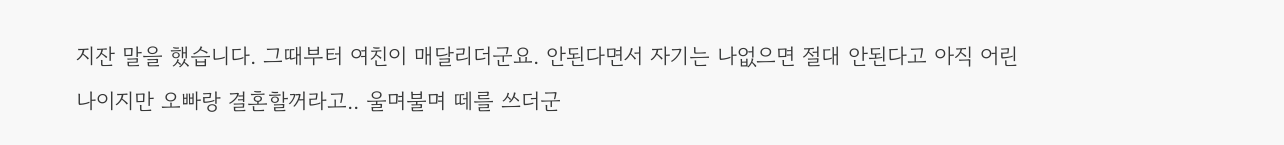지잔 말을 했습니다. 그때부터 여친이 매달리더군요. 안된다면서 자기는 나없으면 절대 안된다고 아직 어린나이지만 오빠랑 결혼할꺼라고.. 울며불며 떼를 쓰더군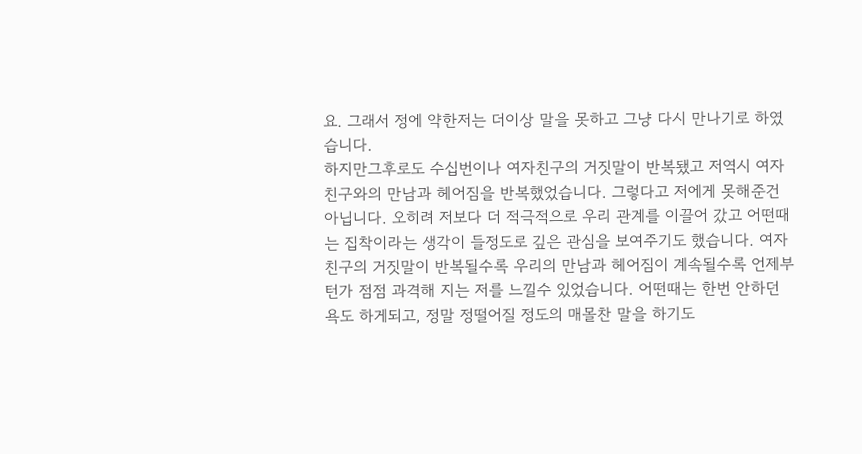요. 그래서 정에 약한저는 더이상 말을 못하고 그냥 다시 만나기로 하였습니다.
하지만그후로도 수십번이나 여자친구의 거짓말이 반복됐고 저역시 여자친구와의 만남과 헤어짐을 반복했었습니다. 그렇다고 저에게 못해준건 아닙니다. 오히려 저보다 더 적극적으로 우리 관계를 이끌어 갔고 어떤때는 집착이라는 생각이 들정도로 깊은 관심을 보여주기도 했습니다. 여자친구의 거짓말이 반복될수록 우리의 만남과 헤어짐이 계속될수록 언제부턴가 점점 과격해 지는 저를 느낄수 있었습니다. 어떤때는 한번 안하던 욕도 하게되고, 정말 정떨어질 정도의 매몰찬 말을 하기도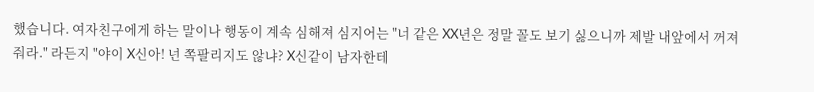했습니다. 여자친구에게 하는 말이나 행동이 계속 심해져 심지어는 "너 같은 XX년은 정말 꼴도 보기 싫으니까 제발 내앞에서 꺼져 줘라." 라든지 "야이 X신아! 넌 쪽팔리지도 않냐? X신같이 남자한테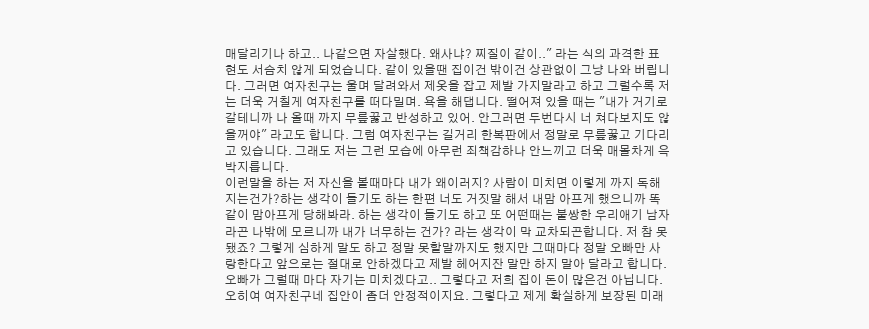매달리기나 하고.. 나같으면 자살했다. 왜사냐? 찌질이 같이.." 라는 식의 과격한 표현도 서슴치 않게 되었습니다. 같이 있을땐 집이건 밖이건 상관없이 그냥 나와 버립니다. 그러면 여자친구는 울며 달려와서 제옷을 잡고 제발 가지말라고 하고 그럴수록 저는 더욱 거칠게 여자친구를 떠다밀며. 욕을 해댑니다. 떨어져 있을 때는 "내가 거기로 갈테니까 나 올때 까지 무릎꿇고 반성하고 있어. 안그러면 두번다시 너 쳐다보지도 않을꺼야" 라고도 합니다. 그럼 여자친구는 길거리 한복판에서 정말로 무릎꿇고 기다리고 있습니다. 그래도 저는 그런 모습에 아무런 죄책감하나 안느끼고 더욱 매몰차게 윽박지릅니다.
이런말을 하는 저 자신을 볼때마다 내가 왜이러지? 사람이 미치면 이렇게 까지 독해지는건가?하는 생각이 들기도 하는 한편 너도 거짓말 해서 내맘 아프게 했으니까 똑같이 맘아프게 당해봐라. 하는 생각이 들기도 하고 또 어떤때는 불쌍한 우리애기 남자라곤 나밖에 모르니까 내가 너무하는 건가? 라는 생각이 막 교차되곤합니다. 저 참 못됐죠? 그렇게 심하게 말도 하고 정말 못할말까지도 했지만 그때마다 정말 오빠만 사랑한다고 앞으로는 절대로 안하겠다고 제발 헤어지잔 말만 하지 말아 달라고 합니다. 오빠가 그럴때 마다 자기는 미치겠다고.. 그렇다고 저희 집이 돈이 많은건 아닙니다. 오히여 여자친구네 집안이 좀더 안정적이지요. 그렇다고 제게 확실하게 보장된 미래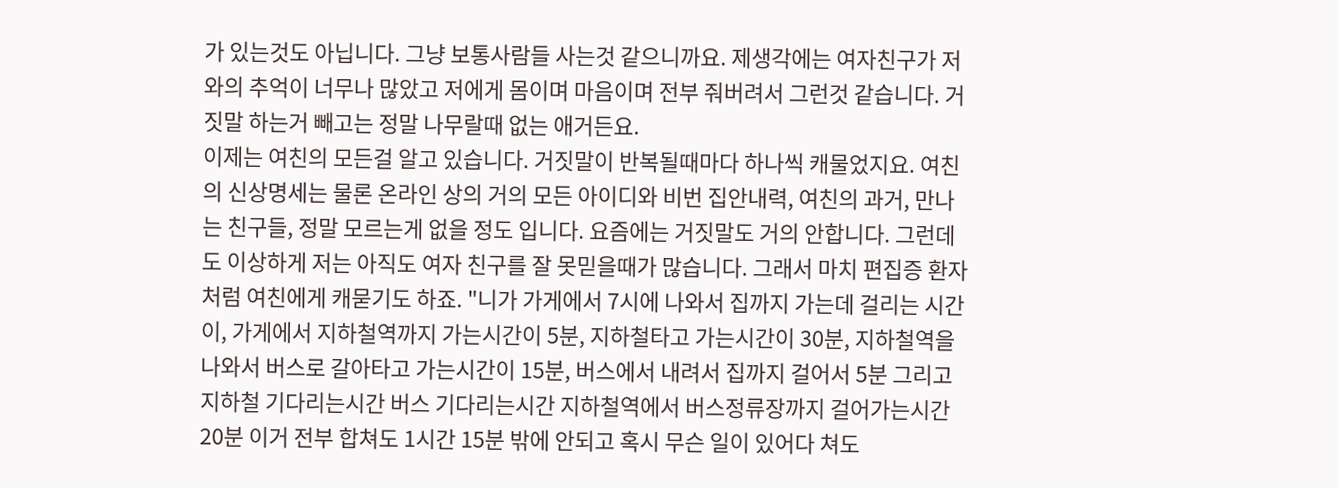가 있는것도 아닙니다. 그냥 보통사람들 사는것 같으니까요. 제생각에는 여자친구가 저와의 추억이 너무나 많았고 저에게 몸이며 마음이며 전부 줘버려서 그런것 같습니다. 거짓말 하는거 빼고는 정말 나무랄때 없는 애거든요.
이제는 여친의 모든걸 알고 있습니다. 거짓말이 반복될때마다 하나씩 캐물었지요. 여친의 신상명세는 물론 온라인 상의 거의 모든 아이디와 비번 집안내력, 여친의 과거, 만나는 친구들, 정말 모르는게 없을 정도 입니다. 요즘에는 거짓말도 거의 안합니다. 그런데도 이상하게 저는 아직도 여자 친구를 잘 못믿을때가 많습니다. 그래서 마치 편집증 환자처럼 여친에게 캐묻기도 하죠. "니가 가게에서 7시에 나와서 집까지 가는데 걸리는 시간이, 가게에서 지하철역까지 가는시간이 5분, 지하철타고 가는시간이 30분, 지하철역을 나와서 버스로 갈아타고 가는시간이 15분, 버스에서 내려서 집까지 걸어서 5분 그리고 지하철 기다리는시간 버스 기다리는시간 지하철역에서 버스정류장까지 걸어가는시간 20분 이거 전부 합쳐도 1시간 15분 밖에 안되고 혹시 무슨 일이 있어다 쳐도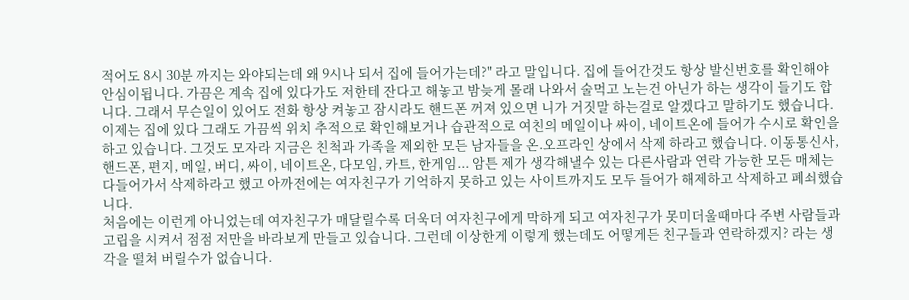적어도 8시 30분 까지는 와야되는데 왜 9시나 되서 집에 들어가는데?" 라고 말입니다. 집에 들어간것도 항상 발신번호를 확인해야 안심이됩니다. 가끔은 계속 집에 있다가도 저한테 잔다고 해놓고 밤늦게 몰래 나와서 술먹고 노는건 아닌가 하는 생각이 들기도 합니다. 그래서 무슨일이 있어도 전화 항상 켜놓고 잠시라도 핸드폰 꺼져 있으면 니가 거짓말 하는걸로 알겠다고 말하기도 했습니다. 이제는 집에 있다 그래도 가끔씩 위치 추적으로 확인해보거나 습관적으로 여친의 메일이나 싸이, 네이트온에 들어가 수시로 확인을 하고 있습니다. 그것도 모자라 지금은 친척과 가족을 제외한 모든 남자들을 온.오프라인 상에서 삭제 하라고 했습니다. 이동통신사, 핸드폰, 편지, 메일, 버디, 싸이, 네이트온, 다모임, 카트, 한게임... 암튼 제가 생각해낼수 있는 다른사람과 연락 가능한 모든 매체는 다들어가서 삭제하라고 했고 아까전에는 여자친구가 기억하지 못하고 있는 사이트까지도 모두 들어가 해제하고 삭제하고 폐쇠했습니다.
처음에는 이런게 아니었는데 여자친구가 매달릴수록 더욱더 여자친구에게 막하게 되고 여자친구가 못미더울때마다 주변 사람들과 고립을 시켜서 점점 저만을 바라보게 만들고 있습니다. 그런데 이상한게 이렇게 했는데도 어떻게든 친구들과 연락하겠지? 라는 생각을 떨쳐 버릴수가 없습니다.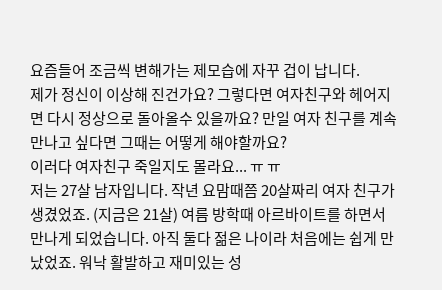요즘들어 조금씩 변해가는 제모습에 자꾸 겁이 납니다.
제가 정신이 이상해 진건가요? 그렇다면 여자친구와 헤어지면 다시 정상으로 돌아올수 있을까요? 만일 여자 친구를 계속 만나고 싶다면 그때는 어떻게 해야할까요?
이러다 여자친구 죽일지도 몰라요... ㅠ ㅠ
저는 27살 남자입니다. 작년 요맘때쯤 20살짜리 여자 친구가 생겼었죠. (지금은 21살) 여름 방학때 아르바이트를 하면서 만나게 되었습니다. 아직 둘다 젊은 나이라 처음에는 쉽게 만났었죠. 워낙 활발하고 재미있는 성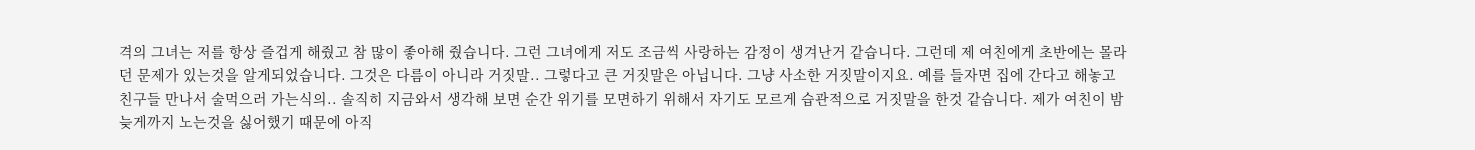격의 그녀는 저를 항상 즐겁게 해줬고 참 많이 좋아해 줬습니다. 그런 그녀에게 저도 조금씩 사랑하는 감정이 생겨난거 같습니다. 그런데 제 여친에게 초반에는 몰라던 문제가 있는것을 알게되었습니다. 그것은 다름이 아니라 거짓말.. 그렇다고 큰 거짓말은 아닙니다. 그냥 사소한 거짓말이지요. 예를 들자면 집에 간다고 해놓고 친구들 만나서 술먹으러 가는식의.. 솔직히 지금와서 생각해 보면 순간 위기를 모면하기 위해서 자기도 모르게 습관적으로 거짓말을 한것 같습니다. 제가 여친이 밤늦게까지 노는것을 싫어했기 때문에 아직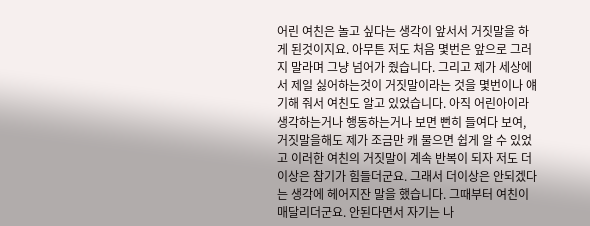어린 여친은 놀고 싶다는 생각이 앞서서 거짓말을 하게 된것이지요. 아무튼 저도 처음 몇번은 앞으로 그러지 말라며 그냥 넘어가 줬습니다. 그리고 제가 세상에서 제일 싫어하는것이 거짓말이라는 것을 몇번이나 얘기해 줘서 여친도 알고 있었습니다. 아직 어린아이라 생각하는거나 행동하는거나 보면 뻔히 들여다 보여, 거짓말을해도 제가 조금만 캐 물으면 쉽게 알 수 있었고 이러한 여친의 거짓말이 계속 반복이 되자 저도 더 이상은 참기가 힘들더군요. 그래서 더이상은 안되겠다는 생각에 헤어지잔 말을 했습니다. 그때부터 여친이 매달리더군요. 안된다면서 자기는 나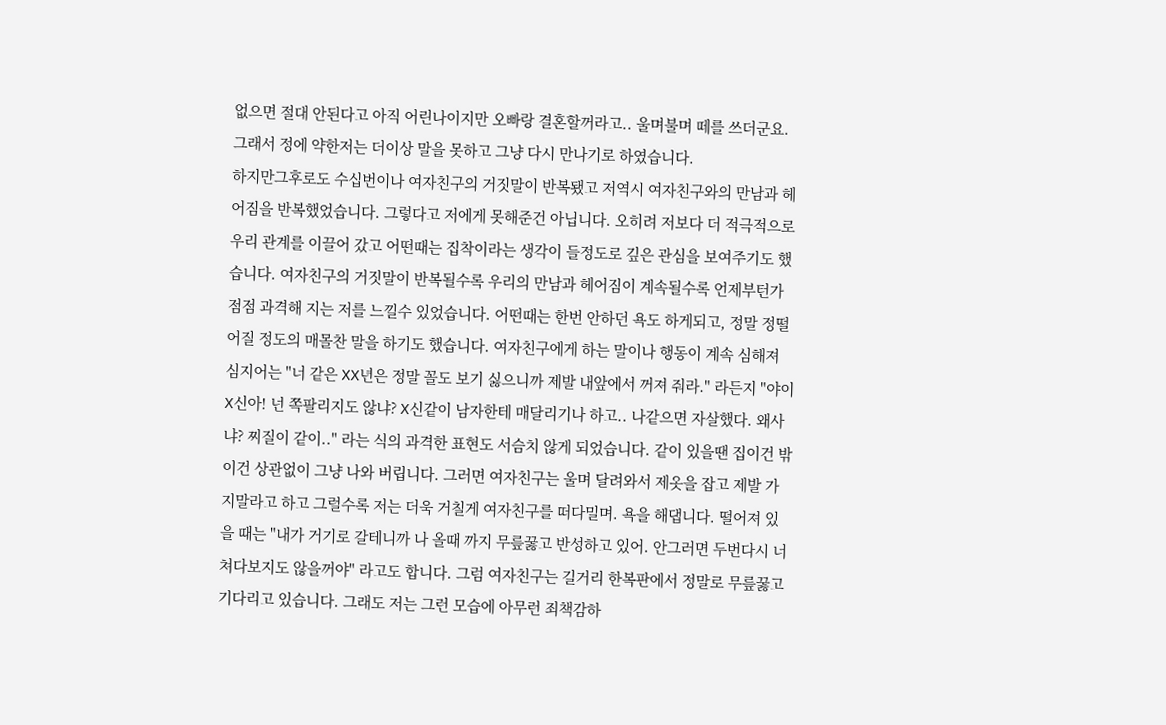없으면 절대 안된다고 아직 어린나이지만 오빠랑 결혼할꺼라고.. 울며불며 떼를 쓰더군요. 그래서 정에 약한저는 더이상 말을 못하고 그냥 다시 만나기로 하였습니다.
하지만그후로도 수십번이나 여자친구의 거짓말이 반복됐고 저역시 여자친구와의 만남과 헤어짐을 반복했었습니다. 그렇다고 저에게 못해준건 아닙니다. 오히려 저보다 더 적극적으로 우리 관계를 이끌어 갔고 어떤때는 집착이라는 생각이 들정도로 깊은 관심을 보여주기도 했습니다. 여자친구의 거짓말이 반복될수록 우리의 만남과 헤어짐이 계속될수록 언제부턴가 점점 과격해 지는 저를 느낄수 있었습니다. 어떤때는 한번 안하던 욕도 하게되고, 정말 정떨어질 정도의 매몰찬 말을 하기도 했습니다. 여자친구에게 하는 말이나 행동이 계속 심해져 심지어는 "너 같은 XX년은 정말 꼴도 보기 싫으니까 제발 내앞에서 꺼져 줘라." 라든지 "야이 X신아! 넌 쪽팔리지도 않냐? X신같이 남자한테 매달리기나 하고.. 나같으면 자살했다. 왜사냐? 찌질이 같이.." 라는 식의 과격한 표현도 서슴치 않게 되었습니다. 같이 있을땐 집이건 밖이건 상관없이 그냥 나와 버립니다. 그러면 여자친구는 울며 달려와서 제옷을 잡고 제발 가지말라고 하고 그럴수록 저는 더욱 거칠게 여자친구를 떠다밀며. 욕을 해댑니다. 떨어져 있을 때는 "내가 거기로 갈테니까 나 올때 까지 무릎꿇고 반성하고 있어. 안그러면 두번다시 너 쳐다보지도 않을꺼야" 라고도 합니다. 그럼 여자친구는 길거리 한복판에서 정말로 무릎꿇고 기다리고 있습니다. 그래도 저는 그런 모습에 아무런 죄책감하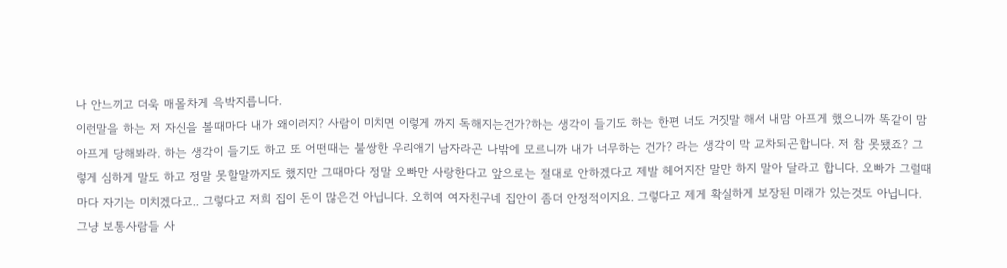나 안느끼고 더욱 매몰차게 윽박지릅니다.
이런말을 하는 저 자신을 볼때마다 내가 왜이러지? 사람이 미치면 이렇게 까지 독해지는건가?하는 생각이 들기도 하는 한편 너도 거짓말 해서 내맘 아프게 했으니까 똑같이 맘아프게 당해봐라. 하는 생각이 들기도 하고 또 어떤때는 불쌍한 우리애기 남자라곤 나밖에 모르니까 내가 너무하는 건가? 라는 생각이 막 교차되곤합니다. 저 참 못됐죠? 그렇게 심하게 말도 하고 정말 못할말까지도 했지만 그때마다 정말 오빠만 사랑한다고 앞으로는 절대로 안하겠다고 제발 헤어지잔 말만 하지 말아 달라고 합니다. 오빠가 그럴때 마다 자기는 미치겠다고.. 그렇다고 저희 집이 돈이 많은건 아닙니다. 오히여 여자친구네 집안이 좀더 안정적이지요. 그렇다고 제게 확실하게 보장된 미래가 있는것도 아닙니다. 그냥 보통사람들 사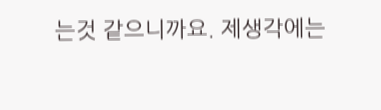는것 같으니까요. 제생각에는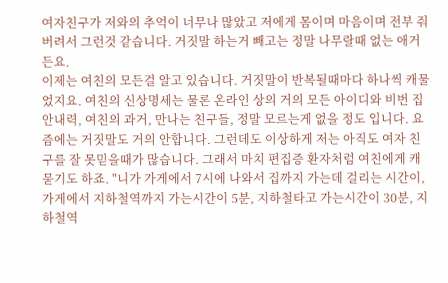여자친구가 저와의 추억이 너무나 많았고 저에게 몸이며 마음이며 전부 줘버려서 그런것 같습니다. 거짓말 하는거 빼고는 정말 나무랄때 없는 애거든요.
이제는 여친의 모든걸 알고 있습니다. 거짓말이 반복될때마다 하나씩 캐물었지요. 여친의 신상명세는 물론 온라인 상의 거의 모든 아이디와 비번 집안내력, 여친의 과거, 만나는 친구들, 정말 모르는게 없을 정도 입니다. 요즘에는 거짓말도 거의 안합니다. 그런데도 이상하게 저는 아직도 여자 친구를 잘 못믿을때가 많습니다. 그래서 마치 편집증 환자처럼 여친에게 캐묻기도 하죠. "니가 가게에서 7시에 나와서 집까지 가는데 걸리는 시간이, 가게에서 지하철역까지 가는시간이 5분, 지하철타고 가는시간이 30분, 지하철역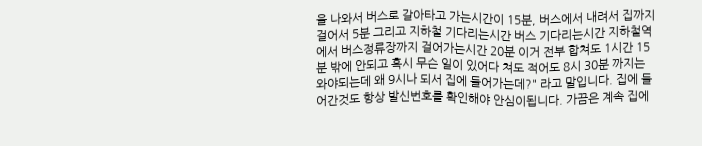을 나와서 버스로 갈아타고 가는시간이 15분, 버스에서 내려서 집까지 걸어서 5분 그리고 지하철 기다리는시간 버스 기다리는시간 지하철역에서 버스정류장까지 걸어가는시간 20분 이거 전부 합쳐도 1시간 15분 밖에 안되고 혹시 무슨 일이 있어다 쳐도 적어도 8시 30분 까지는 와야되는데 왜 9시나 되서 집에 들어가는데?" 라고 말입니다. 집에 들어간것도 항상 발신번호를 확인해야 안심이됩니다. 가끔은 계속 집에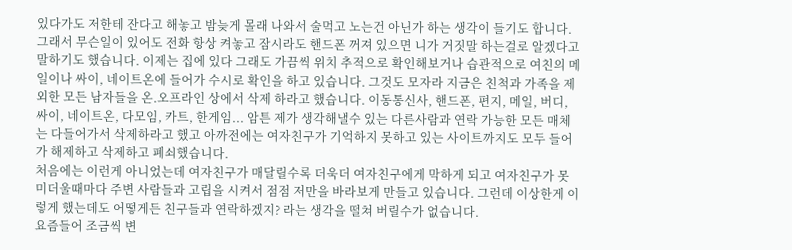있다가도 저한테 잔다고 해놓고 밤늦게 몰래 나와서 술먹고 노는건 아닌가 하는 생각이 들기도 합니다. 그래서 무슨일이 있어도 전화 항상 켜놓고 잠시라도 핸드폰 꺼져 있으면 니가 거짓말 하는걸로 알겠다고 말하기도 했습니다. 이제는 집에 있다 그래도 가끔씩 위치 추적으로 확인해보거나 습관적으로 여친의 메일이나 싸이, 네이트온에 들어가 수시로 확인을 하고 있습니다. 그것도 모자라 지금은 친척과 가족을 제외한 모든 남자들을 온.오프라인 상에서 삭제 하라고 했습니다. 이동통신사, 핸드폰, 편지, 메일, 버디, 싸이, 네이트온, 다모임, 카트, 한게임... 암튼 제가 생각해낼수 있는 다른사람과 연락 가능한 모든 매체는 다들어가서 삭제하라고 했고 아까전에는 여자친구가 기억하지 못하고 있는 사이트까지도 모두 들어가 해제하고 삭제하고 폐쇠했습니다.
처음에는 이런게 아니었는데 여자친구가 매달릴수록 더욱더 여자친구에게 막하게 되고 여자친구가 못미더울때마다 주변 사람들과 고립을 시켜서 점점 저만을 바라보게 만들고 있습니다. 그런데 이상한게 이렇게 했는데도 어떻게든 친구들과 연락하겠지? 라는 생각을 떨쳐 버릴수가 없습니다.
요즘들어 조금씩 변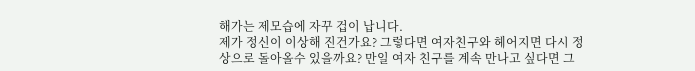해가는 제모습에 자꾸 겁이 납니다.
제가 정신이 이상해 진건가요? 그렇다면 여자친구와 헤어지면 다시 정상으로 돌아올수 있을까요? 만일 여자 친구를 계속 만나고 싶다면 그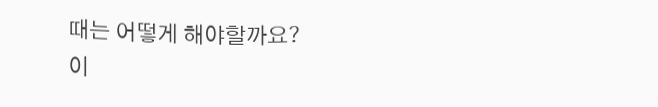때는 어떻게 해야할까요?
이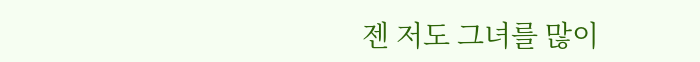젠 저도 그녀를 많이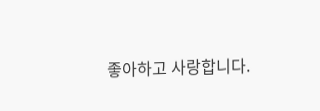좋아하고 사랑합니다.